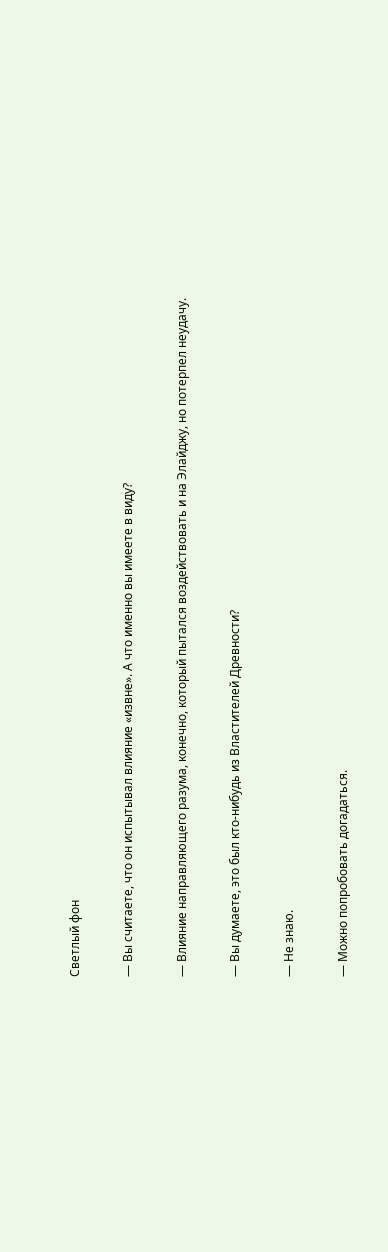Светлый фон

— Вы считаете, что он испытывал влияние «извне». А что именно вы имеете в виду?

— Влияние направляющего разума, конечно, который пытался воздействовать и на Элайджу, но потерпел неудачу.

— Вы думаете, это был кто-нибудь из Властителей Древности?

— Не знаю.

— Можно попробовать догадаться.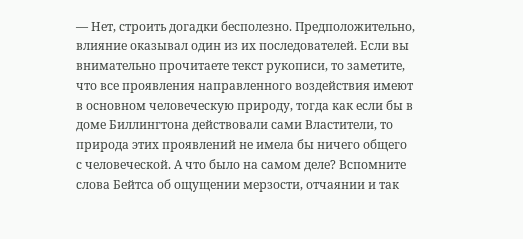— Нет, строить догадки бесполезно. Предположительно, влияние оказывал один из их последователей. Если вы внимательно прочитаете текст рукописи, то заметите, что все проявления направленного воздействия имеют в основном человеческую природу, тогда как если бы в доме Биллингтона действовали сами Властители, то природа этих проявлений не имела бы ничего общего с человеческой. А что было на самом деле? Вспомните слова Бейтса об ощущении мерзости, отчаянии и так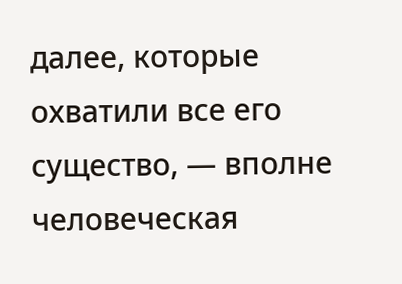далее, которые охватили все его существо, — вполне человеческая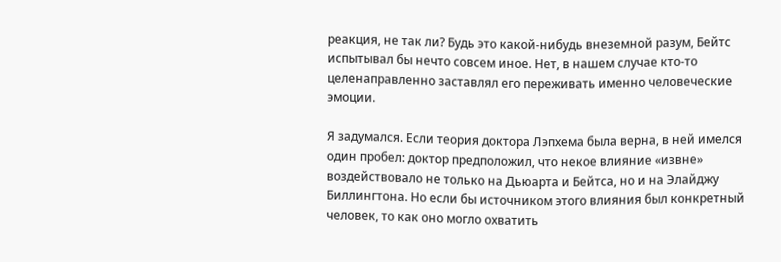реакция, не так ли? Будь это какой-нибудь внеземной разум, Бейтс испытывал бы нечто совсем иное. Нет, в нашем случае кто-то целенаправленно заставлял его переживать именно человеческие эмоции.

Я задумался. Если теория доктора Лэпхема была верна, в ней имелся один пробел: доктор предположил, что некое влияние «извне» воздействовало не только на Дьюарта и Бейтса, но и на Элайджу Биллингтона. Но если бы источником этого влияния был конкретный человек, то как оно могло охватить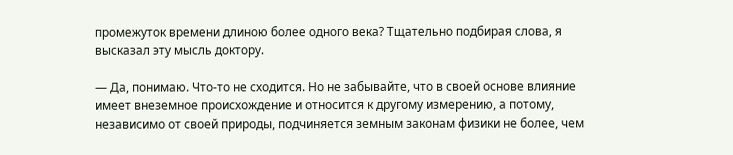промежуток времени длиною более одного века? Тщательно подбирая слова, я высказал эту мысль доктору.

— Да, понимаю. Что-то не сходится. Но не забывайте, что в своей основе влияние имеет внеземное происхождение и относится к другому измерению, а потому, независимо от своей природы, подчиняется земным законам физики не более, чем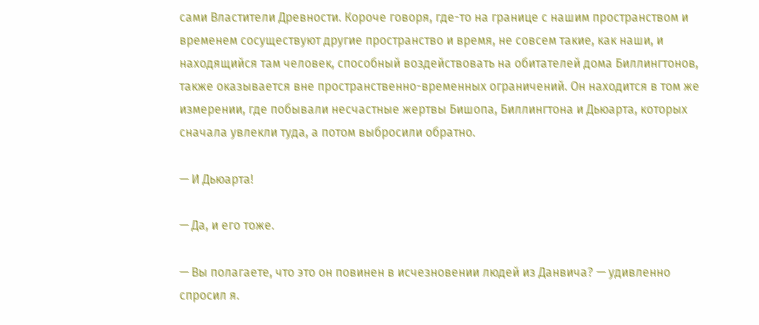сами Властители Древности. Короче говоря, где-то на границе с нашим пространством и временем сосуществуют другие пространство и время, не совсем такие, как наши, и находящийся там человек, способный воздействовать на обитателей дома Биллингтонов, также оказывается вне пространственно-временных ограничений. Он находится в том же измерении, где побывали несчастные жертвы Бишопа, Биллингтона и Дьюарта, которых сначала увлекли туда, а потом выбросили обратно.

— И Дьюарта!

— Да, и его тоже.

— Вы полагаете, что это он повинен в исчезновении людей из Данвича? — удивленно спросил я.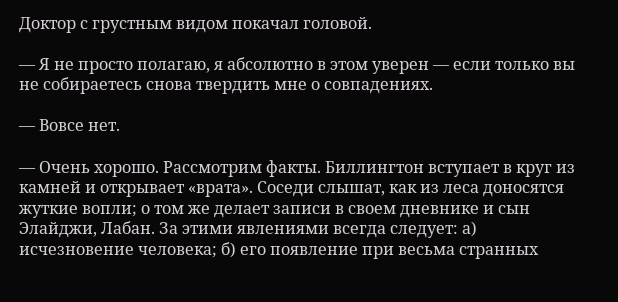Доктор с грустным видом покачал головой.

— Я не просто полагаю, я абсолютно в этом уверен — если только вы не собираетесь снова твердить мне о совпадениях.

— Вовсе нет.

— Очень хорошо. Рассмотрим факты. Биллингтон вступает в круг из камней и открывает «врата». Соседи слышат, как из леса доносятся жуткие вопли; о том же делает записи в своем дневнике и сын Элайджи, Лабан. За этими явлениями всегда следует: а) исчезновение человека; б) его появление при весьма странных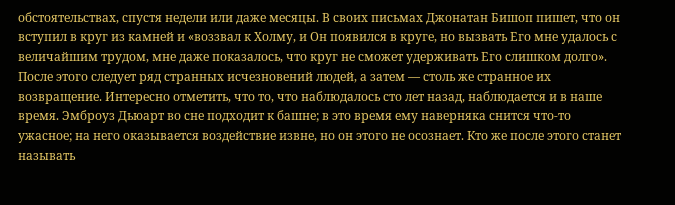обстоятельствах, спустя недели или даже месяцы. В своих письмах Джонатан Бишоп пишет, что он вступил в круг из камней и «воззвал к Холму, и Он появился в круге, но вызвать Его мне удалось с величайшим трудом, мне даже показалось, что круг не сможет удерживать Его слишком долго». После этого следует ряд странных исчезновений людей, а затем — столь же странное их возвращение. Интересно отметить, что то, что наблюдалось сто лет назад, наблюдается и в наше время. Эмброуз Дьюарт во сне подходит к башне; в это время ему наверняка снится что-то ужасное; на него оказывается воздействие извне, но он этого не осознает. Кто же после этого станет называть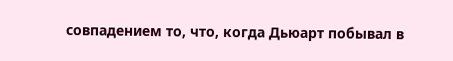совпадением то, что, когда Дьюарт побывал в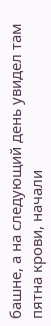башне, а на следующий день увидел там пятна крови, начали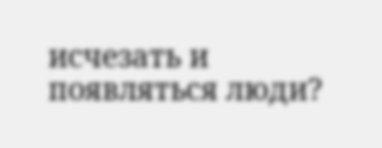исчезать и появляться люди?